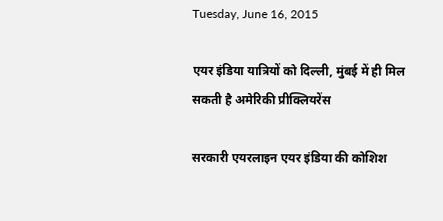Tuesday, June 16, 2015

एयर इंडिया यात्रियों को दिल्ली, मुंबई में ही मिल सकती है अमेरिकी प्रीक्लियरेंस

सरकारी एयरलाइन एयर इंडिया की कोशिश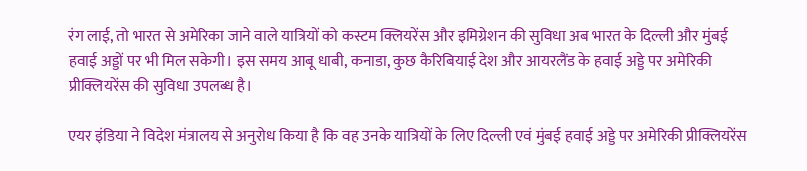रंग लाई, तो भारत से अमेरिका जाने वाले यात्रियों को कस्टम क्लियरेंस और इमिग्रेशन की सुविधा अब भारत के दिल्ली और मुंबई हवाई अड्डों पर भी मिल सकेगी। इस समय आबू धाबी, कनाडा, कुछ कैरिबियाई देश और आयरलैंड के हवाई अड्डे पर अमेरिकी प्रीक्लियरेंस की सुविधा उपलब्ध है।

एयर इंडिया ने विदेश मंत्रालय से अनुरोध किया है कि वह उनके यात्रियों के लिए दिल्ली एवं मुंबई हवाई अड्डे पर अमेरिकी प्रीक्लियरेंस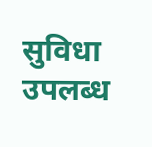सुविधा उपलब्ध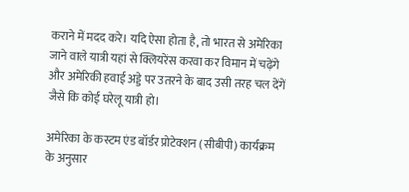कराने में मदद करे। यदि ऐसा होता है, तो भारत से अमेरिका जाने वाले यात्री यहां से क्लियरेंस करवा कर विमान में चढ़ेंगे और अमेरिकी हवाई अड्डे पर उतरने के बाद उसी तरह चल देंगें जैसे कि कोई घरेलू यात्री हो।

अमेरिका के कस्टम एंड बॉर्डर प्रोटेक्शन (सीबीपी) कार्यक्रम के अनुसार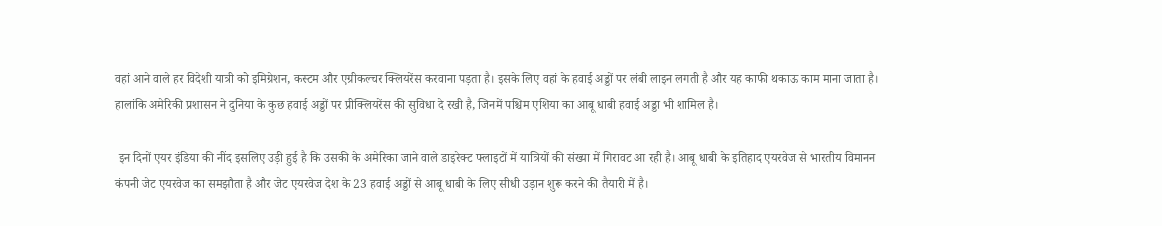वहां आने वाले हर विदेशी यात्री को इमिग्रेशन, कस्टम और एग्रीकल्चर क्लियरेंस करवाना पड़ता है। इसके लिए वहां के हवाई अड्डों पर लंबी लाइन लगती है और यह काफी थकाऊ काम माना जाता है। हालांकि अमेरिकी प्रशासन ने दुनिया के कुछ हवाई अड्डों पर प्रीक्लियरेंस की सुविधा दे रखी है, जिनमें पश्चिम एशिया का आबू धाबी हवाई अड्डा भी शामिल है।

 इन दिनों एयर इंडिया की नींद इसलिए उड़ी हुई है कि उसकी के अमेरिका जाने वाले डाइरेक्ट फ्लाइटों में यात्रियों की संख्या में गिरावट आ रही है। आबू धाबी के इतिहाद एयरवेज से भारतीय विमानन कंपनी जेट एयरवेज का समझौता है और जेट एयरवेज देश के 23 हवाई अड्डों से आबू धाबी के लिए सीधी उड़ान शुरू करने की तैयारी में है।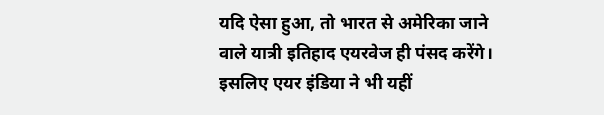यदि ऐसा हुआ, तो भारत से अमेरिका जाने वाले यात्री इतिहाद एयरवेज ही पंसद करेंगे। इसलिए एयर इंडिया ने भी यहीं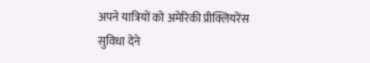अपने यात्रियों को अमेरिकी प्रीक्लियरेंस सुविधा देने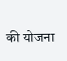की योजना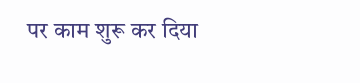पर काम शुरू कर दिया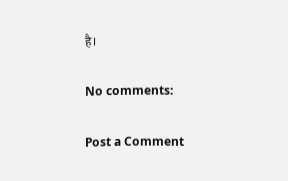है।

No comments:

Post a Comment